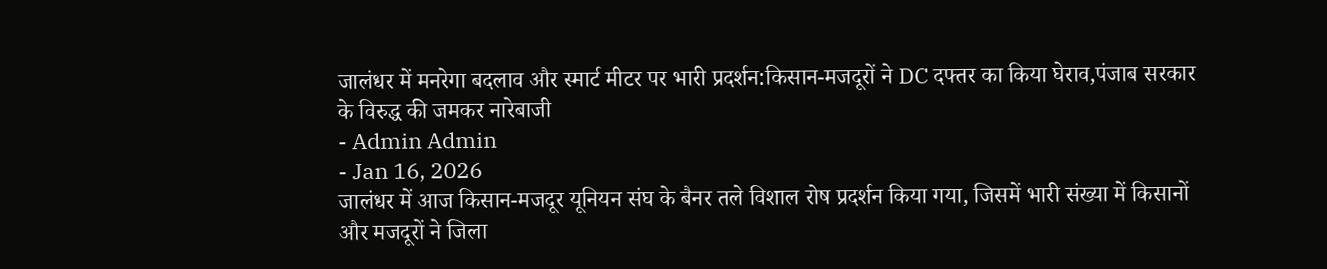जालंधर में मनरेगा बदलाव और स्मार्ट मीटर पर भारी प्रदर्शन:किसान-मजदूरों ने DC दफ्तर का किया घेराव,पंजाब सरकार के विरुद्ध की जमकर नारेबाजी
- Admin Admin
- Jan 16, 2026
जालंधर में आज किसान-मजदूर यूनियन संघ के बैनर तले विशाल रोष प्रदर्शन किया गया, जिसमें भारी संख्या में किसानों और मजदूरों ने जिला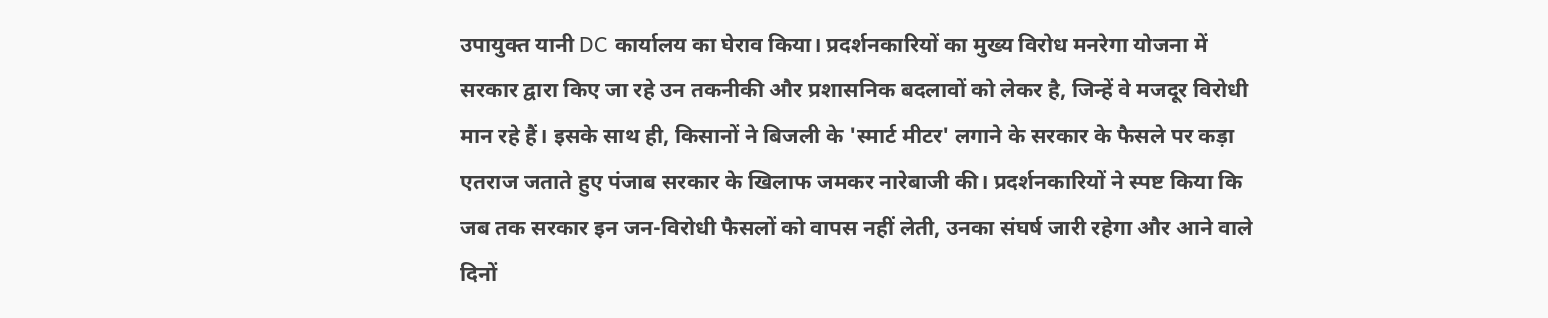उपायुक्त यानी DC कार्यालय का घेराव किया। प्रदर्शनकारियों का मुख्य विरोध मनरेगा योजना में सरकार द्वारा किए जा रहे उन तकनीकी और प्रशासनिक बदलावों को लेकर है, जिन्हें वे मजदूर विरोधी मान रहे हैं। इसके साथ ही, किसानों ने बिजली के 'स्मार्ट मीटर' लगाने के सरकार के फैसले पर कड़ा एतराज जताते हुए पंजाब सरकार के खिलाफ जमकर नारेबाजी की। प्रदर्शनकारियों ने स्पष्ट किया कि जब तक सरकार इन जन-विरोधी फैसलों को वापस नहीं लेती, उनका संघर्ष जारी रहेगा और आने वाले दिनों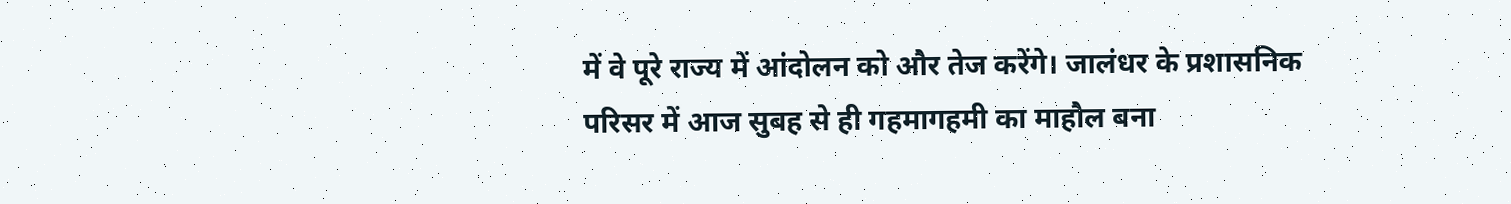में वे पूरे राज्य में आंदोलन को और तेज करेंगे। जालंधर के प्रशासनिक परिसर में आज सुबह से ही गहमागहमी का माहौल बना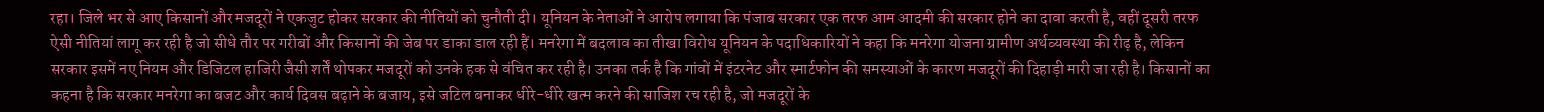रहा। जिले भर से आए किसानों और मजदूरों ने एकजुट होकर सरकार की नीतियों को चुनौती दी। यूनियन के नेताओं ने आरोप लगाया कि पंजाब सरकार एक तरफ आम आदमी की सरकार होने का दावा करती है, वहीं दूसरी तरफ ऐसी नीतियां लागू कर रही है जो सीधे तौर पर गरीबों और किसानों की जेब पर डाका डाल रही हैं। मनरेगा में बदलाव का तीखा विरोध यूनियन के पदाधिकारियों ने कहा कि मनरेगा योजना ग्रामीण अर्थव्यवस्था की रीढ़ है, लेकिन सरकार इसमें नए नियम और डिजिटल हाजिरी जैसी शर्तें थोपकर मजदूरों को उनके हक से वंचित कर रही है। उनका तर्क है कि गांवों में इंटरनेट और स्मार्टफोन की समस्याओं के कारण मजदूरों की दिहाड़ी मारी जा रही है। किसानों का कहना है कि सरकार मनरेगा का बजट और कार्य दिवस बढ़ाने के बजाय, इसे जटिल बनाकर धीरे-धीरे खत्म करने की साजिश रच रही है, जो मजदूरों के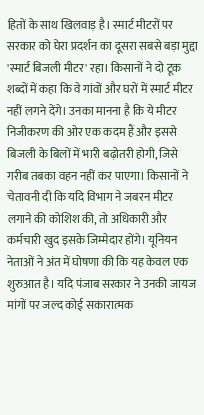हितों के साथ खिलवाड़ है। स्मार्ट मीटरों पर सरकार को घेरा प्रदर्शन का दूसरा सबसे बड़ा मुद्दा 'स्मार्ट बिजली मीटर' रहा। किसानों ने दो टूक शब्दों में कहा कि वे गांवों और घरों में स्मार्ट मीटर नहीं लगने देंगे। उनका मानना है कि ये मीटर निजीकरण की ओर एक कदम हैं और इससे बिजली के बिलों में भारी बढ़ोतरी होगी, जिसे गरीब तबका वहन नहीं कर पाएगा। किसानों ने चेतावनी दी कि यदि विभाग ने जबरन मीटर लगाने की कोशिश की, तो अधिकारी और कर्मचारी खुद इसके जिम्मेदार होंगे। यूनियन नेताओं ने अंत में घोषणा की कि यह केवल एक शुरुआत है। यदि पंजाब सरकार ने उनकी जायज मांगों पर जल्द कोई सकारात्मक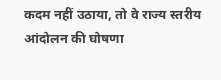कदम नहीं उठाया, तो वे राज्य स्तरीय आंदोलन की घोषणा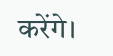करेंगे।